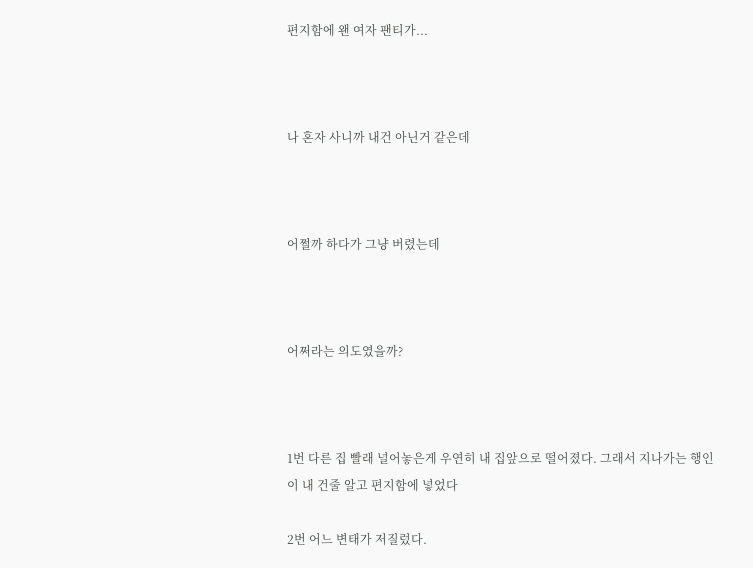편지함에 왠 여자 팬티가...



나 혼자 사니까 내건 아닌거 같은데



어쩔까 하다가 그냥 버렸는데



어쩌라는 의도였을까?



1번 다른 집 빨래 널어놓은게 우연히 내 집앞으로 떨어졌다. 그래서 지나가는 행인이 내 건줄 알고 편지함에 넣었다

2번 어느 변태가 저질렀다.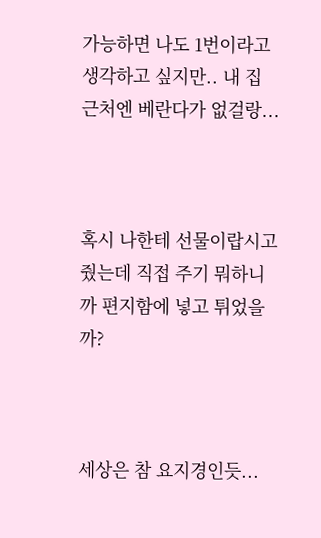가능하면 나도 1번이라고 생각하고 싶지만.. 내 집 근처엔 베란다가 없걸랑...



혹시 나한테 선물이랍시고 줬는데 직접 주기 뭐하니까 편지함에 넣고 튀었을까?



세상은 참 요지경인듯...